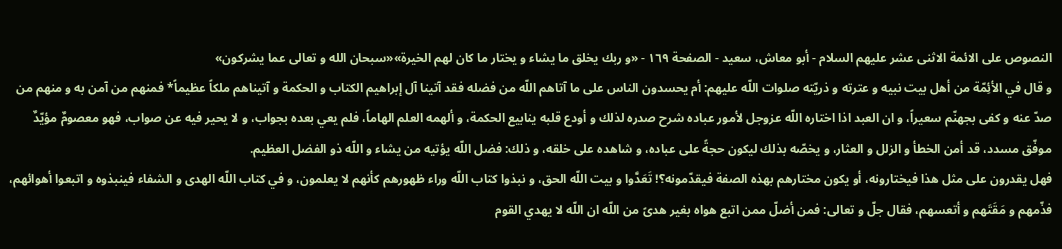النصوص على الائمة الاثنى عشر عليهم السلام - أبو معاش، سعيد - الصفحة ١٦٩ - «و ربك يخلق ما يشاء و يختار ما كان لهم الخيرة»«سبحان الله و تعالى عما يشركون»
و قال في الأئِمّة من أهل بيت نبيه و عترته و ذريّته صلوات اللّه عليهم: أم يحسدون الناس على ما آتاهم اللّه من فضله فقد آتينا آل إبراهيم الكتاب و الحكمة و آتيناهم ملكاً عظيماً* فمنهم من آمن به و منهم من صدّ عنه و كفى بجهنّم سعيراً، و ان العبد اذا اختاره اللّه عزوجل لأمور عباده شرح صدره لذلك و أودع قلبه ينابيع الحكمة، و ألهمه العلم الهاماً، فلم يعي بعده بجواب، و لا يحير فيه عن صواب، فهو معصومٌ مؤيّدٌ موفّق مسدد، قد أمن الخطأ و الزلل و العثار، و يخصّه بذلك ليكون حجةً على عباده، و شاهده على خلقه، و ذلك: فضل اللّه يؤتيه من يشاء و اللّه ذو الفضل العظيم.
فهل يقدرون على مثل هذا فيختارونه، أو يكون مختارهم بهذه الصفة فيقدّمونه؟! تَعَدَّوا و بيت اللّه الحق، و نبذوا كتاب اللّه وراء ظهورهم كأنهم لا يعلمون، و في كتاب اللّه الهدى و الشفاء فينبذوه و اتبعوا أهوائهم، فذّمهم و مَقَتَهم و أتعسهم، فقال جلّ و تعالى: فمن أضلّ ممن اتبع هواه بغير هدىً من اللّه ان اللّه لا يهدي القوم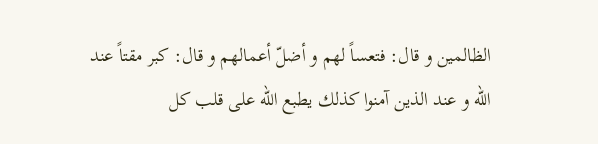الظالمين و قال: فتعساً لهم و أضلّ أعمالهم و قال: كبر مقتاً عند اللّه و عند الذين آمنوا كذلك يطبع اللّه على قلب كل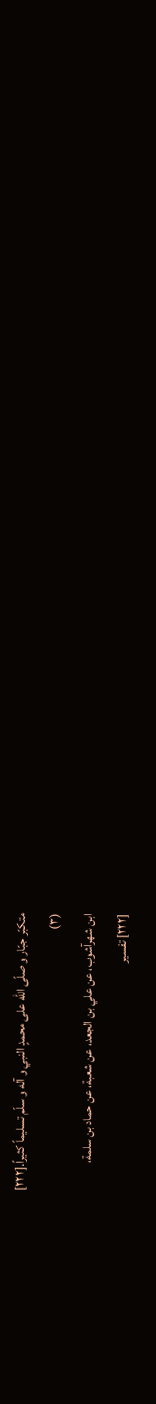متكبّر جبّار و صلّى اللّه على محمدٍ النبي و آله و سلّم تسليماً كثيراً.[٢٢٢]
(٣)
ابن شهرآشوب، عن علي بن الجعد، عن شعبة، عن حماد بن سلمة،
[٢٢٢] تفسير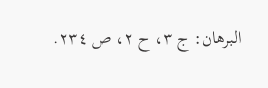البرهان: ج ٣، ح ٢، ص ٢٣٤.